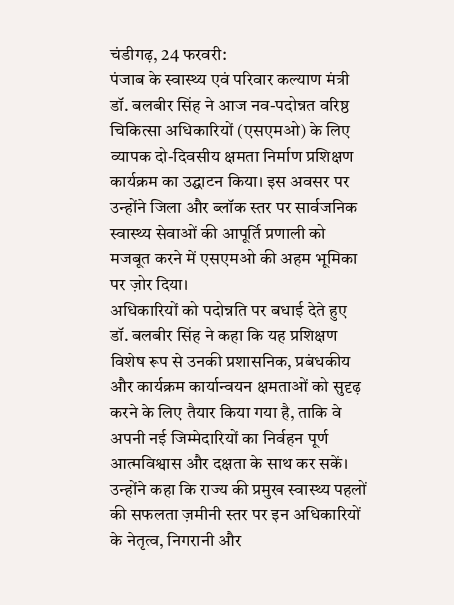चंडीगढ़, 24 फरवरी:
पंजाब के स्वास्थ्य एवं परिवार कल्याण मंत्री डॉ. बलबीर सिंह ने आज नव-पदोन्नत वरिष्ठ चिकित्सा अधिकारियों (एसएमओ) के लिए व्यापक दो-दिवसीय क्षमता निर्माण प्रशिक्षण कार्यक्रम का उद्घाटन किया। इस अवसर पर उन्होंने जिला और ब्लॉक स्तर पर सार्वजनिक स्वास्थ्य सेवाओं की आपूर्ति प्रणाली को मजबूत करने में एसएमओ की अहम भूमिका पर ज़ोर दिया।
अधिकारियों को पदोन्नति पर बधाई देते हुए डॉ. बलबीर सिंह ने कहा कि यह प्रशिक्षण विशेष रूप से उनकी प्रशासनिक, प्रबंधकीय और कार्यक्रम कार्यान्वयन क्षमताओं को सुदृढ़ करने के लिए तैयार किया गया है, ताकि वे अपनी नई जिम्मेदारियों का निर्वहन पूर्ण आत्मविश्वास और दक्षता के साथ कर सकें। उन्होंने कहा कि राज्य की प्रमुख स्वास्थ्य पहलों की सफलता ज़मीनी स्तर पर इन अधिकारियों के नेतृत्व, निगरानी और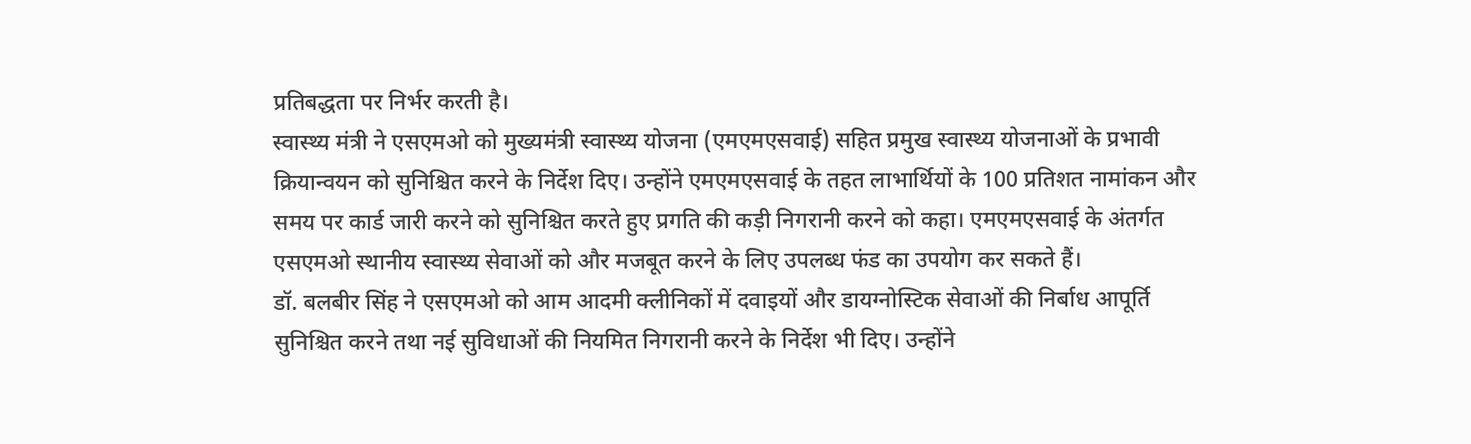प्रतिबद्धता पर निर्भर करती है।
स्वास्थ्य मंत्री ने एसएमओ को मुख्यमंत्री स्वास्थ्य योजना (एमएमएसवाई) सहित प्रमुख स्वास्थ्य योजनाओं के प्रभावी क्रियान्वयन को सुनिश्चित करने के निर्देश दिए। उन्होंने एमएमएसवाई के तहत लाभार्थियों के 100 प्रतिशत नामांकन और समय पर कार्ड जारी करने को सुनिश्चित करते हुए प्रगति की कड़ी निगरानी करने को कहा। एमएमएसवाई के अंतर्गत एसएमओ स्थानीय स्वास्थ्य सेवाओं को और मजबूत करने के लिए उपलब्ध फंड का उपयोग कर सकते हैं।
डॉ. बलबीर सिंह ने एसएमओ को आम आदमी क्लीनिकों में दवाइयों और डायग्नोस्टिक सेवाओं की निर्बाध आपूर्ति सुनिश्चित करने तथा नई सुविधाओं की नियमित निगरानी करने के निर्देश भी दिए। उन्होंने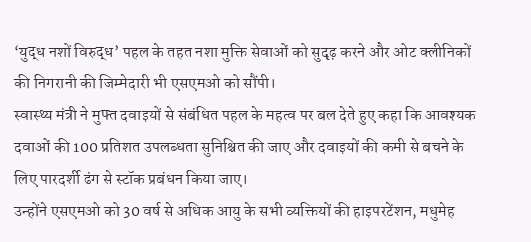‘युद्ध नशों विरुद्ध’ पहल के तहत नशा मुक्ति सेवाओं को सुदृढ़ करने और ओट क्लीनिकों की निगरानी की जिम्मेदारी भी एसएमओ को सौंपी।
स्वास्थ्य मंत्री ने मुफ्त दवाइयों से संबंधित पहल के महत्व पर बल देते हुए कहा कि आवश्यक दवाओं की 100 प्रतिशत उपलब्धता सुनिश्चित की जाए और दवाइयों की कमी से बचने के लिए पारदर्शी ढंग से स्टॉक प्रबंधन किया जाए।
उन्होंने एसएमओ को 30 वर्ष से अधिक आयु के सभी व्यक्तियों की हाइपरटेंशन, मधुमेह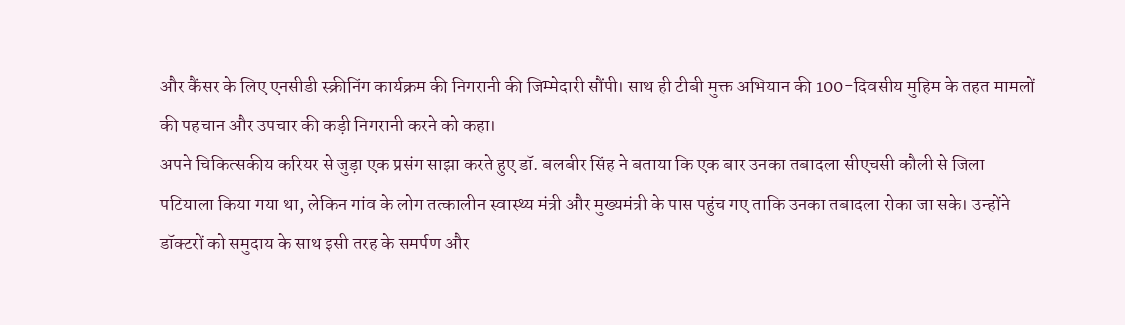और कैंसर के लिए एनसीडी स्क्रीनिंग कार्यक्रम की निगरानी की जिम्मेदारी सौंपी। साथ ही टीबी मुक्त अभियान की 100-दिवसीय मुहिम के तहत मामलों की पहचान और उपचार की कड़ी निगरानी करने को कहा।
अपने चिकित्सकीय करियर से जुड़ा एक प्रसंग साझा करते हुए डॉ. बलबीर सिंह ने बताया कि एक बार उनका तबादला सीएचसी कौली से जिला पटियाला किया गया था, लेकिन गांव के लोग तत्कालीन स्वास्थ्य मंत्री और मुख्यमंत्री के पास पहुंच गए ताकि उनका तबादला रोका जा सके। उन्होंने डॉक्टरों को समुदाय के साथ इसी तरह के समर्पण और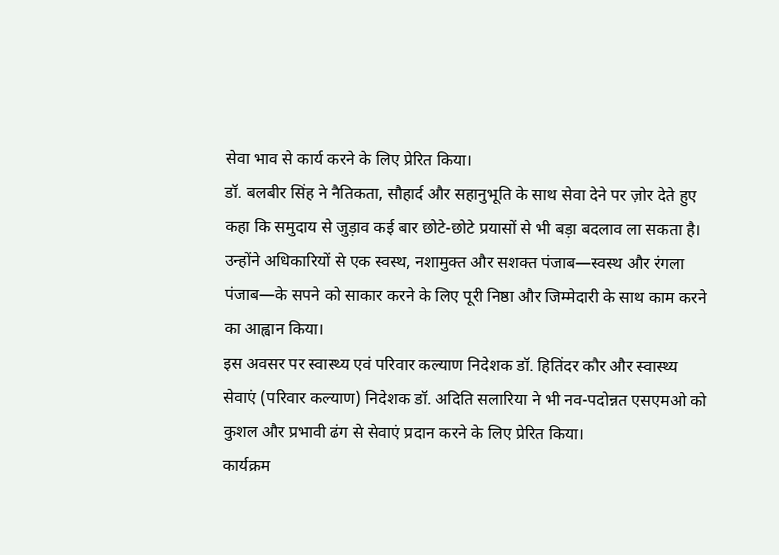सेवा भाव से कार्य करने के लिए प्रेरित किया।
डॉ. बलबीर सिंह ने नैतिकता, सौहार्द और सहानुभूति के साथ सेवा देने पर ज़ोर देते हुए कहा कि समुदाय से जुड़ाव कई बार छोटे-छोटे प्रयासों से भी बड़ा बदलाव ला सकता है। उन्होंने अधिकारियों से एक स्वस्थ, नशामुक्त और सशक्त पंजाब—स्वस्थ और रंगला पंजाब—के सपने को साकार करने के लिए पूरी निष्ठा और जिम्मेदारी के साथ काम करने का आह्वान किया।
इस अवसर पर स्वास्थ्य एवं परिवार कल्याण निदेशक डॉ. हितिंदर कौर और स्वास्थ्य सेवाएं (परिवार कल्याण) निदेशक डॉ. अदिति सलारिया ने भी नव-पदोन्नत एसएमओ को कुशल और प्रभावी ढंग से सेवाएं प्रदान करने के लिए प्रेरित किया।
कार्यक्रम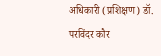अधिकारी (प्रशिक्षण) डॉ. परविंदर कौर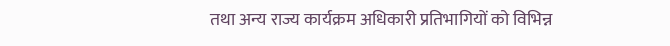तथा अन्य राज्य कार्यक्रम अधिकारी प्रतिभागियों को विभिन्न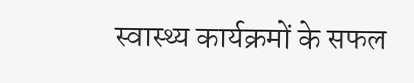स्वास्थ्य कार्यक्रमों के सफल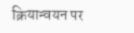क्रियान्वयन पर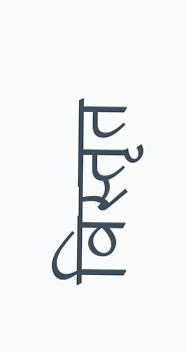विस्तृत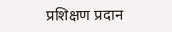प्रशिक्षण प्रदान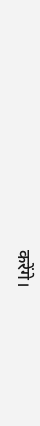करेंगे।